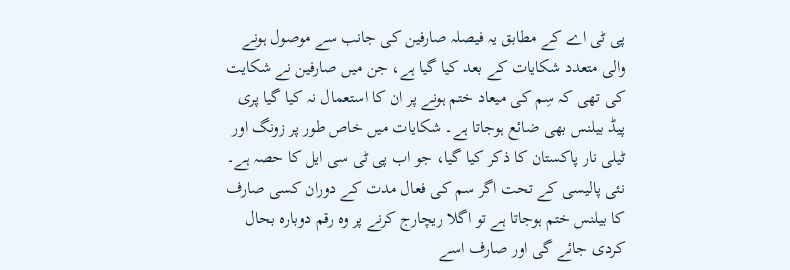پی ٹی اے کے مطابق یہ فیصلہ صارفین کی جانب سے موصول ہونے والی متعدد شکایات کے بعد کیا گیا ہے، جن میں صارفین نے شکایت کی تھی کہ سِم کی میعاد ختم ہونے پر ان کا استعمال نہ کیا گیا پری پیڈ بیلنس بھی ضائع ہوجاتا ہے۔ شکایات میں خاص طور پر زونگ اور ٹیلی نار پاکستان کا ذکر کیا گیا، جو اب پی ٹی سی ایل کا حصہ ہے۔
نئی پالیسی کے تحت اگر سم کی فعال مدت کے دوران کسی صارف کا بیلنس ختم ہوجاتا ہے تو اگلا ریچارج کرنے پر وہ رقم دوبارہ بحال کردی جائے گی اور صارف اسے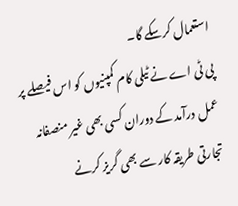استعمال کرسکے گا۔
پی ٹی اے نے ٹیلی کام کمپنیوں کو اس فیصلے پر عمل درآمد کے دوران کسی بھی غیر منصفانہ تجارتی طریقہ کار سے بھی گریز کرنے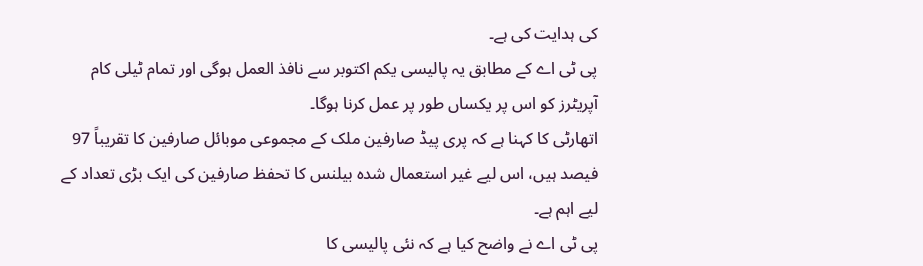کی ہدایت کی ہے۔
پی ٹی اے کے مطابق یہ پالیسی یکم اکتوبر سے نافذ العمل ہوگی اور تمام ٹیلی کام آپریٹرز کو اس پر یکساں طور پر عمل کرنا ہوگا۔
اتھارٹی کا کہنا ہے کہ پری پیڈ صارفین ملک کے مجموعی موبائل صارفین کا تقریباً 97 فیصد ہیں، اس لیے غیر استعمال شدہ بیلنس کا تحفظ صارفین کی ایک بڑی تعداد کے لیے اہم ہے۔
پی ٹی اے نے واضح کیا ہے کہ نئی پالیسی کا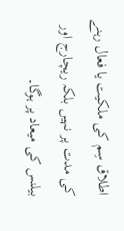اطلاق سِم کی ملکیت یا فعال رہنے کی مدت پر نہیں بلکہ ریچارج اور بیلنس کی میعاد پر ہوگا۔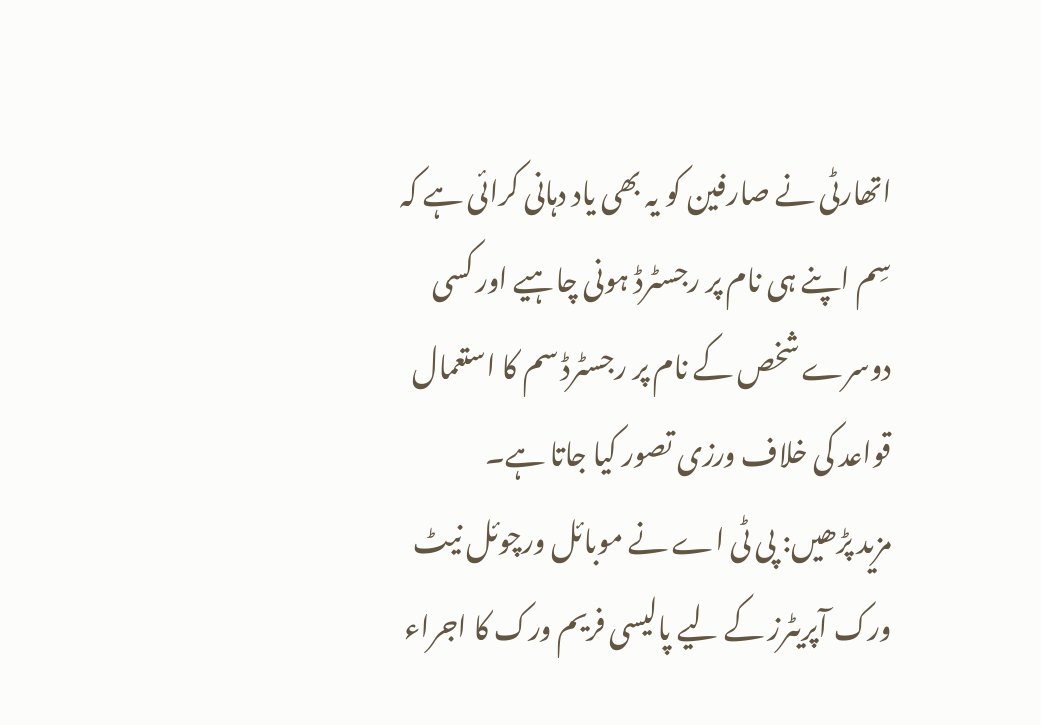اتھارٹی نے صارفین کو یہ بھی یاد دہانی کرائی ہے کہ سِم اپنے ہی نام پر رجسٹرڈ ہونی چاہیے اور کسی دوسرے شخص کے نام پر رجسٹرڈ سم کا استعمال قواعد کی خلاف ورزی تصور کیا جاتا ہے۔
مزید پڑھیں: پی ٹی اے نے موبائل ورچوئل نیٹ ورک آپریٹرز کے لیے پالیسی فریم ورک کا اجراء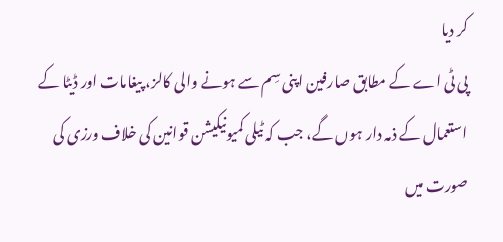کر دیا
پی ٹی اے کے مطابق صارفین اپنی سِم سے ہونے والی کالز، پیغامات اور ڈیٹا کے استعمال کے ذمہ دار ہوں گے، جب کہ ٹیلی کمیونیکیشن قوانین کی خلاف ورزی کی صورت میں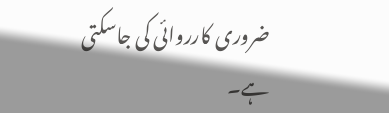ضروری کارروائی کی جاسکتی ہے۔